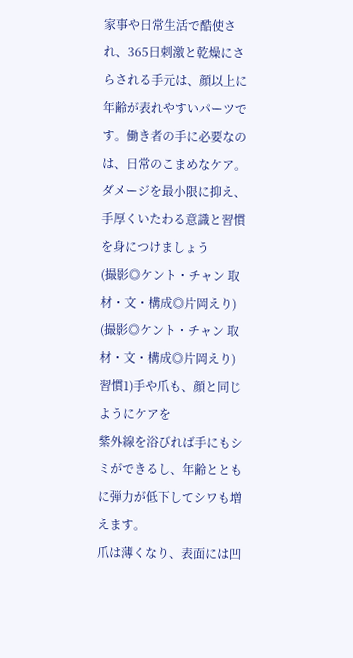家事や日常生活で酷使され、365日刺激と乾燥にさらされる手元は、顔以上に年齢が表れやすいパーツです。働き者の手に必要なのは、日常のこまめなケア。ダメージを最小限に抑え、手厚くいたわる意識と習慣を身につけましょう
(撮影◎ケント・チャン 取材・文・構成◎片岡えり)
(撮影◎ケント・チャン 取材・文・構成◎片岡えり)
習慣1)手や爪も、顔と同じようにケアを
紫外線を浴びれば手にもシミができるし、年齢とともに弾力が低下してシワも増えます。
爪は薄くなり、表面には凹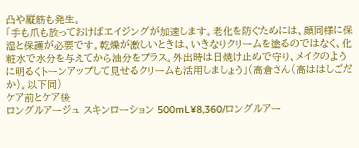凸や縦筋も発生。
「手も爪も放っておけばエイジングが加速します。老化を防ぐためには、顔同様に保湿と保護が必要です。乾燥が激しいときは、いきなりクリームを塗るのではなく、化粧水で水分を与えてから油分をプラス。外出時は日焼け止めで守り、メイクのように明るくトーンアップして見せるクリームも活用しましょう」(高倉さん(高ははしごだか)。以下同)
ケア前とケア後
ロングルアージュ スキンローション 500mL¥8,360/ロングルアー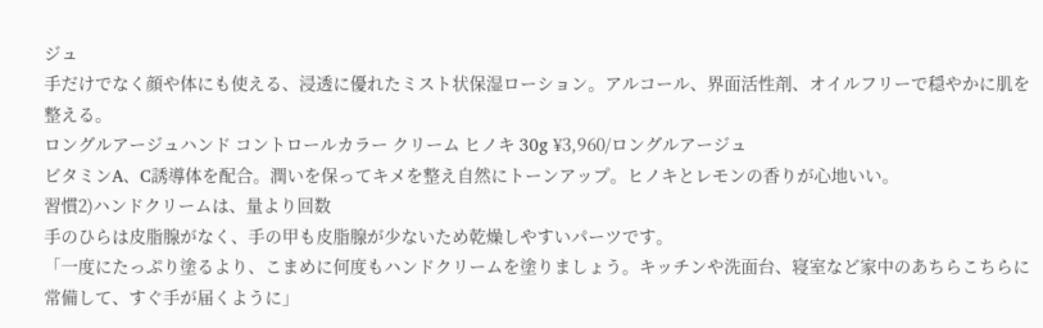ジュ
手だけでなく顔や体にも使える、浸透に優れたミスト状保湿ローション。アルコール、界面活性剤、オイルフリーで穏やかに肌を整える。
ロングルアージュハンド コントロールカラー クリーム ヒノキ 30g ¥3,960/ロングルアージュ
ビタミンA、C誘導体を配合。潤いを保ってキメを整え自然にトーンアップ。ヒノキとレモンの香りが心地いい。
習慣2)ハンドクリームは、量より回数
手のひらは皮脂腺がなく、手の甲も皮脂腺が少ないため乾燥しやすいパーツです。
「一度にたっぷり塗るより、こまめに何度もハンドクリームを塗りましょう。キッチンや洗面台、寝室など家中のあちらこちらに常備して、すぐ手が届くように」